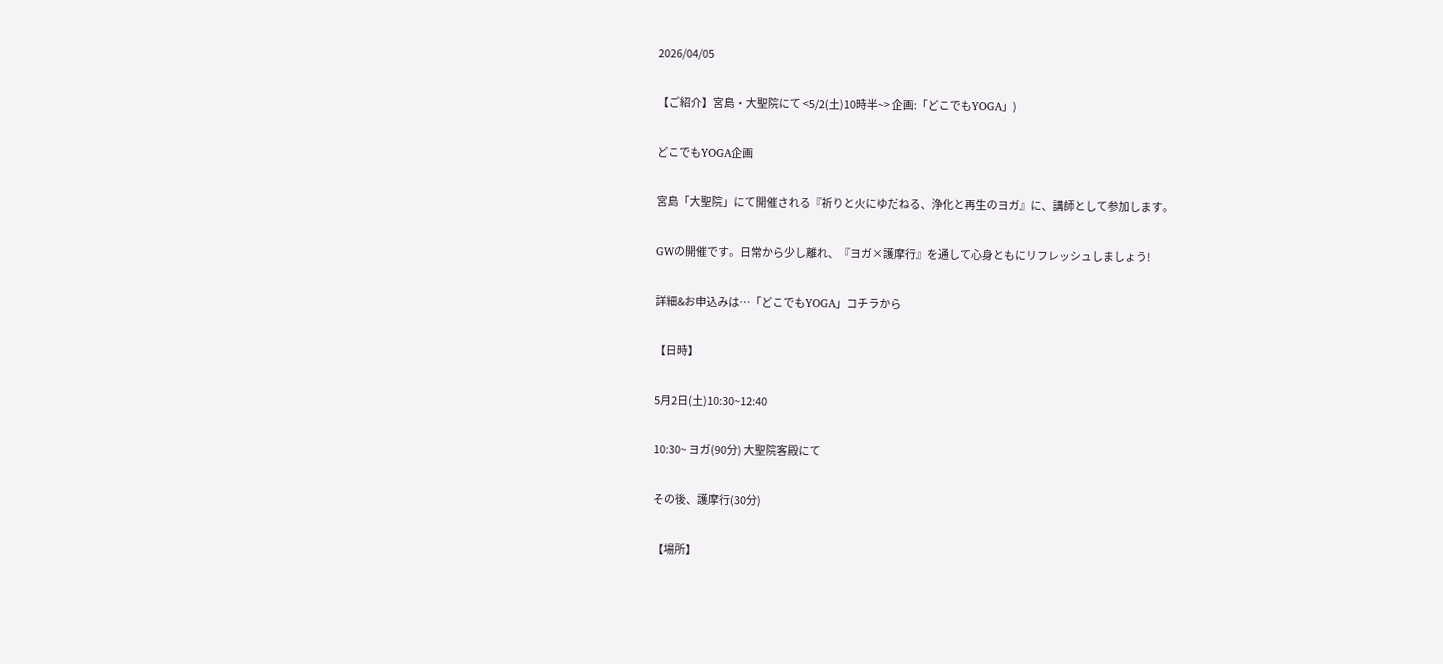2026/04/05

【ご紹介】宮島・大聖院にて <5/2(土)10時半~> 企画:「どこでもYOGA」)

どこでもYOGA企画

宮島「大聖院」にて開催される『祈りと火にゆだねる、浄化と再生のヨガ』に、講師として参加します。

GWの開催です。日常から少し離れ、『ヨガ×護摩行』を通して心身ともにリフレッシュしましょう!

詳細&お申込みは…「どこでもYOGA」コチラから

【日時】

5月2日(土)10:30~12:40

10:30~ ヨガ(90分) 大聖院客殿にて

その後、護摩行(30分)

【場所】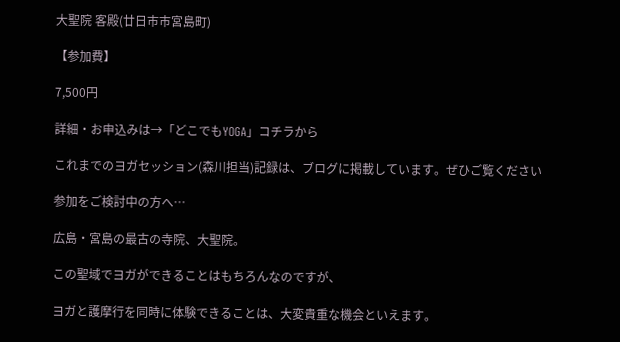大聖院 客殿(廿日市市宮島町)

【参加費】

7,500円

詳細・お申込みは→「どこでもYOGA」コチラから

これまでのヨガセッション(森川担当)記録は、ブログに掲載しています。ぜひご覧ください

参加をご検討中の方へ…

広島・宮島の最古の寺院、大聖院。

この聖域でヨガができることはもちろんなのですが、

ヨガと護摩行を同時に体験できることは、大変貴重な機会といえます。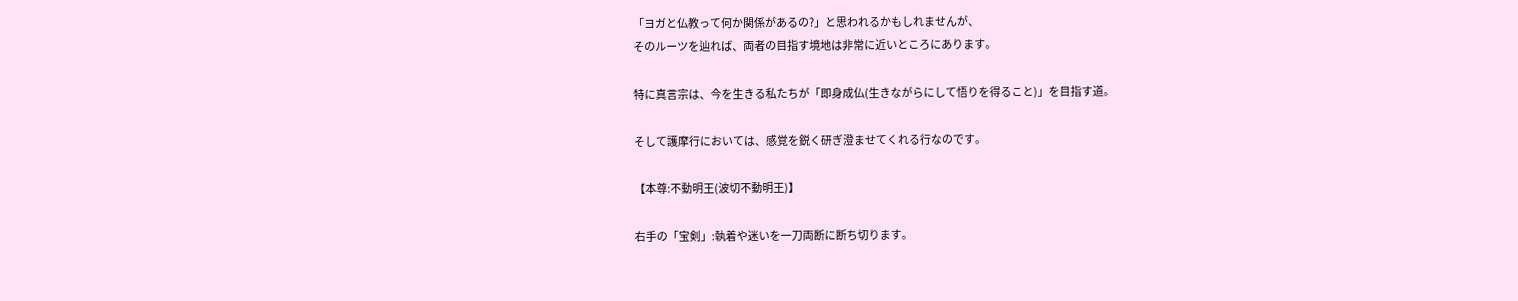「ヨガと仏教って何か関係があるの?」と思われるかもしれませんが、
そのルーツを辿れば、両者の目指す境地は非常に近いところにあります。

特に真言宗は、今を生きる私たちが「即身成仏(生きながらにして悟りを得ること)」を目指す道。

そして護摩行においては、感覚を鋭く研ぎ澄ませてくれる行なのです。

【本尊:不動明王(波切不動明王)】

右手の「宝剣」:執着や迷いを一刀両断に断ち切ります。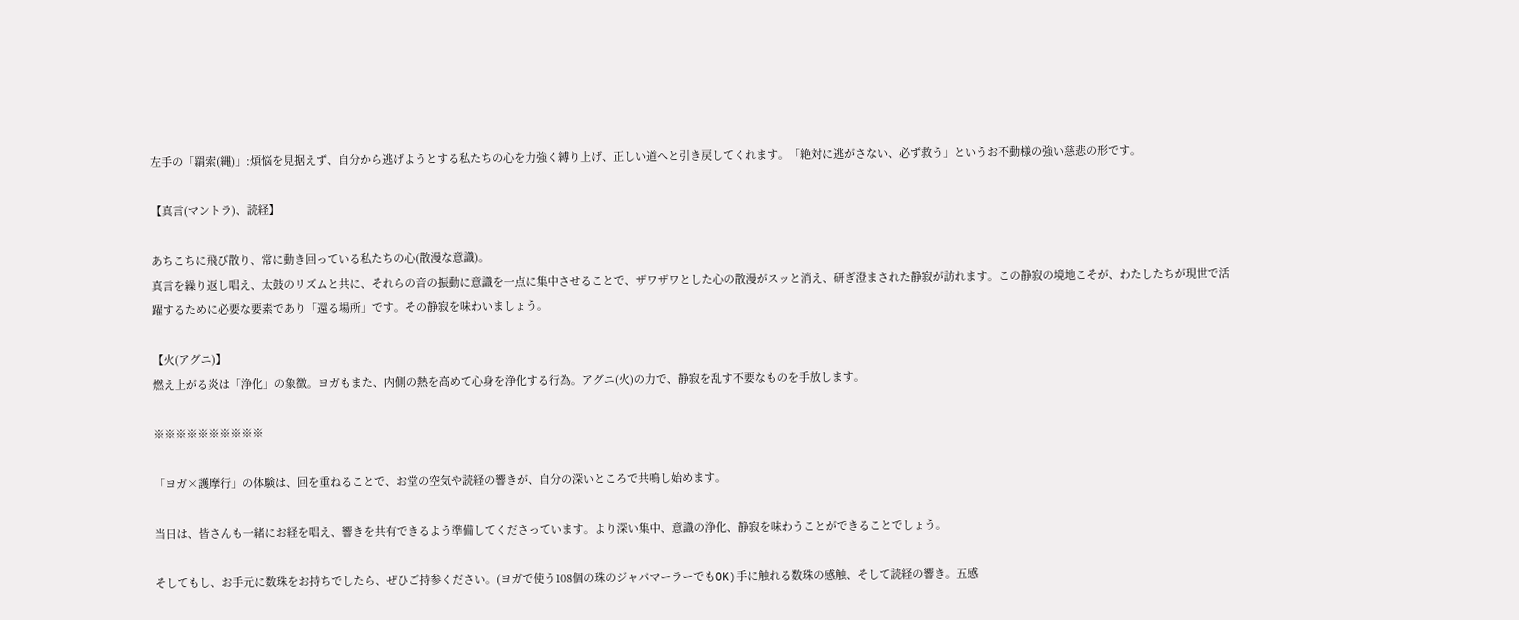左手の「羂索(縄)」:煩悩を見据えず、自分から逃げようとする私たちの心を力強く縛り上げ、正しい道へと引き戻してくれます。「絶対に逃がさない、必ず救う」というお不動様の強い慈悲の形です。

【真言(マントラ)、読経】

あちこちに飛び散り、常に動き回っている私たちの心(散漫な意識)。
真言を繰り返し唱え、太鼓のリズムと共に、それらの音の振動に意識を一点に集中させることで、ザワザワとした心の散漫がスッと消え、研ぎ澄まされた静寂が訪れます。この静寂の境地こそが、わたしたちが現世で活躍するために必要な要素であり「還る場所」です。その静寂を味わいましょう。

【火(アグニ)】
燃え上がる炎は「浄化」の象徴。ヨガもまた、内側の熱を高めて心身を浄化する行為。アグニ(火)の力で、静寂を乱す不要なものを手放します。

※※※※※※※※※※

「ヨガ×護摩行」の体験は、回を重ねることで、お堂の空気や読経の響きが、自分の深いところで共鳴し始めます。

当日は、皆さんも一緒にお経を唱え、響きを共有できるよう準備してくださっています。より深い集中、意識の浄化、静寂を味わうことができることでしょう。

そしてもし、お手元に数珠をお持ちでしたら、ぜひご持参ください。(ヨガで使う108個の珠のジャパマーラーでもOK)手に触れる数珠の感触、そして読経の響き。五感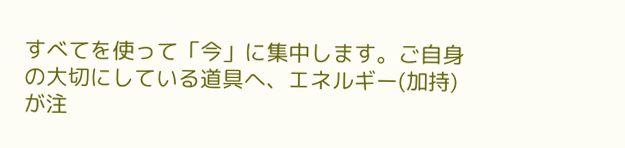すべてを使って「今」に集中します。ご自身の大切にしている道具へ、エネルギー(加持)が注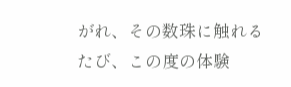がれ、その数珠に触れるたび、この度の体験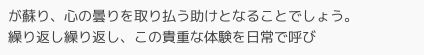が蘇り、心の曇りを取り払う助けとなることでしょう。繰り返し繰り返し、この貴重な体験を日常で呼び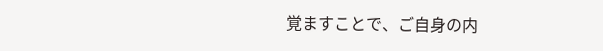覚ますことで、ご自身の内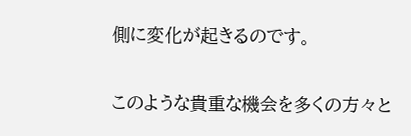側に変化が起きるのです。

このような貴重な機会を多くの方々と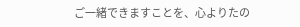ご一緒できますことを、心よりたの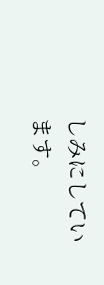しみにしています。